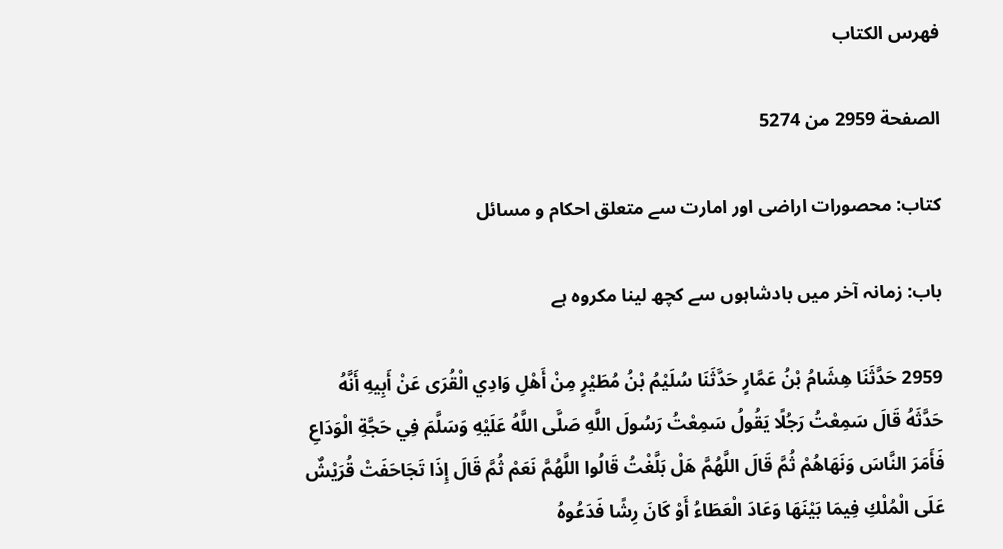فهرس الكتاب

الصفحة 2959 من 5274

کتاب: محصورات اراضی اور امارت سے متعلق احکام و مسائل

باب: زمانہ آخر میں بادشاہوں سے کچھ لینا مکروہ ہے

2959 حَدَّثَنَا هِشَامُ بْنُ عَمَّارٍ حَدَّثَنَا سُلَيْمُ بْنُ مُطَيْرٍ مِنْ أَهْلِ وَادِي الْقُرَى عَنْ أَبِيهِ أَنَّهُ حَدَّثَهُ قَالَ سَمِعْتُ رَجُلًا يَقُولُ سَمِعْتُ رَسُولَ اللَّهِ صَلَّى اللَّهُ عَلَيْهِ وَسَلَّمَ فِي حَجَّةِ الْوَدَاعِ فَأَمَرَ النَّاسَ وَنَهَاهُمْ ثُمَّ قَالَ اللَّهُمَّ هَلْ بَلَّغْتُ قَالُوا اللَّهُمَّ نَعَمْ ثُمَّ قَالَ إِذَا تَجَاحَفَتْ قُرَيْشٌ عَلَى الْمُلْكِ فِيمَا بَيْنَهَا وَعَادَ الْعَطَاءُ أَوْ كَانَ رِشًا فَدَعُوهُ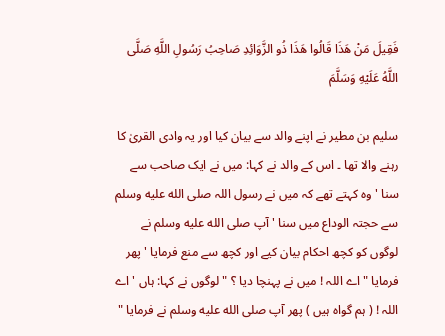فَقِيلَ مَنْ هَذَا قَالُوا هَذَا ذُو الزَّوَائِدِ صَاحِبُ رَسُولِ اللَّهِ صَلَّى اللَّهُ عَلَيْهِ وَسَلَّمَ

سلیم بن مطیر نے اپنے والد سے بیان کیا اور یہ وادی القریٰ کا رہنے والا تھا ۔ اس کے والد نے کہا: میں نے ایک صاحب سے سنا ' وہ کہتے تھے کہ میں نے رسول اللہ صلى الله عليه وسلم سے حجتہ الوداع میں سنا ' آپ صلى الله عليه وسلم نے لوگوں کو کچھ احکام بیان کیے اور کچھ سے منع فرمایا ' پھر فرمایا " اے اللہ ! میں نے پہنچا دیا ؟ " لوگوں نے کہا: ہاں ' اے اللہ ! ( ہم گواہ ہیں ) پھر آپ صلى الله عليه وسلم نے فرمایا "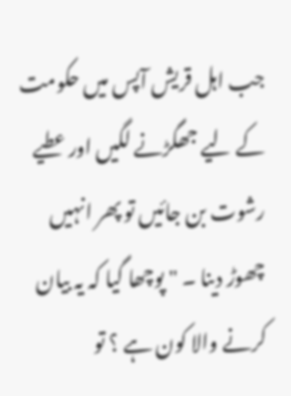جب اہل قریش آپس میں حکومت کے لیے جھگڑنے لگیں اور عطیے رشوت بن جائیں تو پھر انہیں چھوڑ دینا ۔ " پوچھا گیا کہ یہ بیان کرنے والا کون ہے ؟ تو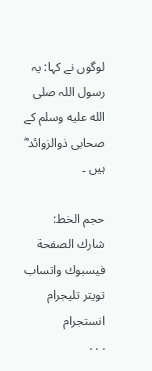لوگوں نے کہا: یہ رسول اللہ صلى الله عليه وسلم کے صحابی ذوالزوائد ؓ ہیں ۔

حجم الخط:
شارك الصفحة
فيسبوك واتساب تويتر تليجرام انستجرام
. . .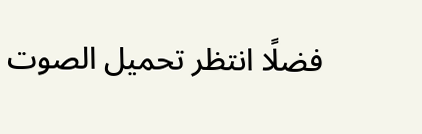فضلًا انتظر تحميل الصوت